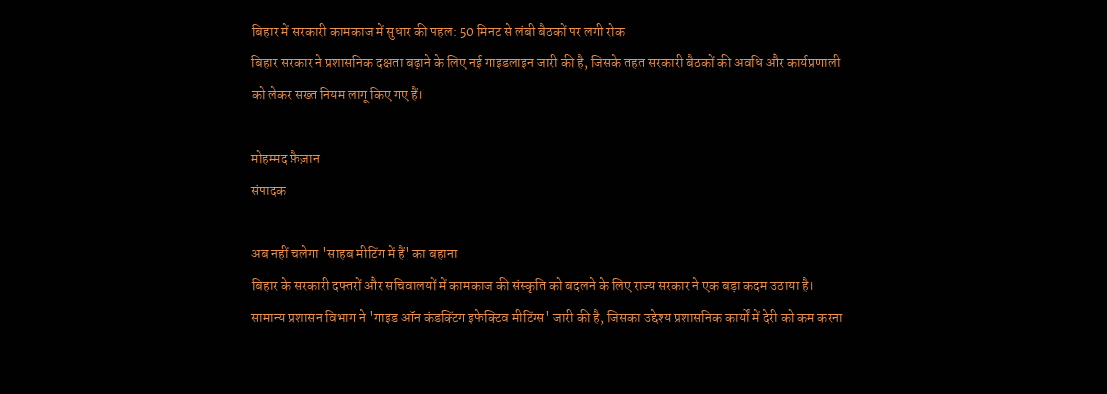बिहार में सरकारी कामकाज में सुधार की पहल: 50 मिनट से लंबी बैठकों पर लगी रोक
बिहार सरकार ने प्रशासनिक दक्षता बढ़ाने के लिए नई गाइडलाइन जारी की है, जिसके तहत सरकारी बैठकों की अवधि और कार्यप्रणाली को लेकर सख्त नियम लागू किए गए हैं।

मोहम्मद फ़ैज़ान
संपादक

अब नहीं चलेगा 'साहब मीटिंग में हैं' का बहाना
बिहार के सरकारी दफ्तरों और सचिवालयों में कामकाज की संस्कृति को बदलने के लिए राज्य सरकार ने एक बड़ा कदम उठाया है। सामान्य प्रशासन विभाग ने 'गाइड ऑन कंडक्टिंग इफेक्टिव मीटिंग्स' जारी की है, जिसका उद्देश्य प्रशासनिक कार्यों में देरी को कम करना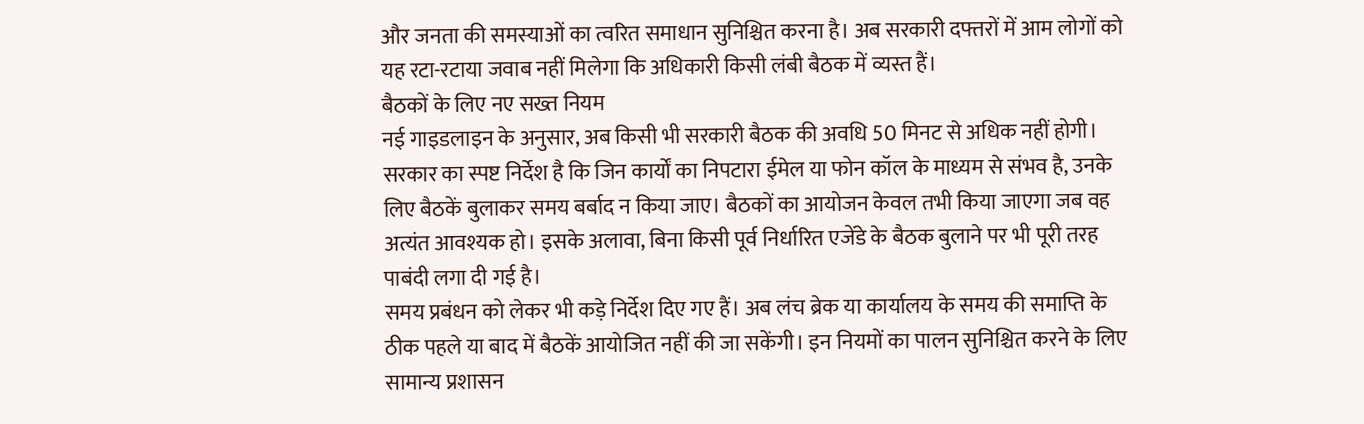और जनता की समस्याओं का त्वरित समाधान सुनिश्चित करना है। अब सरकारी दफ्तरों में आम लोगों को यह रटा-रटाया जवाब नहीं मिलेगा कि अधिकारी किसी लंबी बैठक में व्यस्त हैं।
बैठकों के लिए नए सख्त नियम
नई गाइडलाइन के अनुसार, अब किसी भी सरकारी बैठक की अवधि 50 मिनट से अधिक नहीं होगी। सरकार का स्पष्ट निर्देश है कि जिन कार्यों का निपटारा ईमेल या फोन कॉल के माध्यम से संभव है, उनके लिए बैठकें बुलाकर समय बर्बाद न किया जाए। बैठकों का आयोजन केवल तभी किया जाएगा जब वह अत्यंत आवश्यक हो। इसके अलावा, बिना किसी पूर्व निर्धारित एजेंडे के बैठक बुलाने पर भी पूरी तरह पाबंदी लगा दी गई है।
समय प्रबंधन को लेकर भी कड़े निर्देश दिए गए हैं। अब लंच ब्रेक या कार्यालय के समय की समाप्ति के ठीक पहले या बाद में बैठकें आयोजित नहीं की जा सकेंगी। इन नियमों का पालन सुनिश्चित करने के लिए सामान्य प्रशासन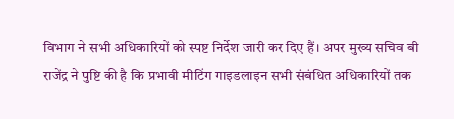विभाग ने सभी अधिकारियों को स्पष्ट निर्देश जारी कर दिए हैं। अपर मुख्य सचिव बी राजेंद्र ने पुष्टि की है कि प्रभावी मीटिंग गाइडलाइन सभी संबंधित अधिकारियों तक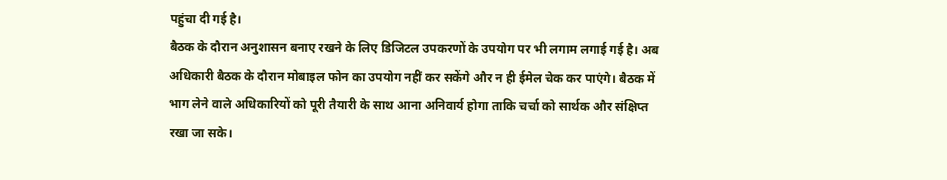पहुंचा दी गई है।
बैठक के दौरान अनुशासन बनाए रखने के लिए डिजिटल उपकरणों के उपयोग पर भी लगाम लगाई गई है। अब अधिकारी बैठक के दौरान मोबाइल फोन का उपयोग नहीं कर सकेंगे और न ही ईमेल चेक कर पाएंगे। बैठक में भाग लेने वाले अधिकारियों को पूरी तैयारी के साथ आना अनिवार्य होगा ताकि चर्चा को सार्थक और संक्षिप्त रखा जा सके।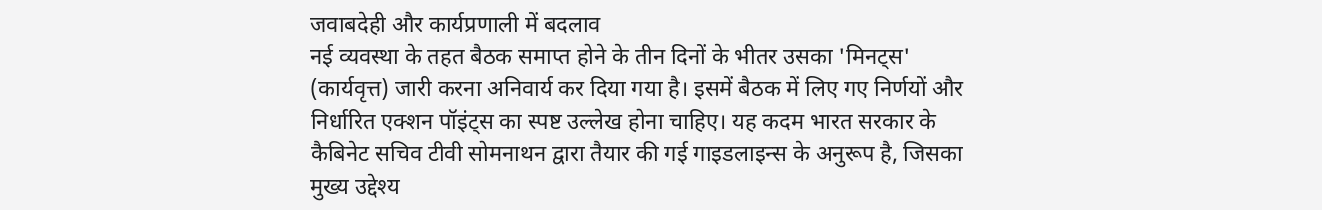जवाबदेही और कार्यप्रणाली में बदलाव
नई व्यवस्था के तहत बैठक समाप्त होने के तीन दिनों के भीतर उसका 'मिनट्स' (कार्यवृत्त) जारी करना अनिवार्य कर दिया गया है। इसमें बैठक में लिए गए निर्णयों और निर्धारित एक्शन पॉइंट्स का स्पष्ट उल्लेख होना चाहिए। यह कदम भारत सरकार के कैबिनेट सचिव टीवी सोमनाथन द्वारा तैयार की गई गाइडलाइन्स के अनुरूप है, जिसका मुख्य उद्देश्य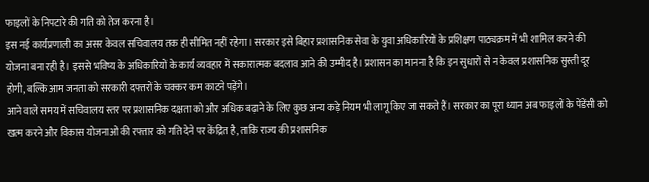फाइलों के निपटारे की गति को तेज करना है।
इस नई कार्यप्रणाली का असर केवल सचिवालय तक ही सीमित नहीं रहेगा। सरकार इसे बिहार प्रशासनिक सेवा के युवा अधिकारियों के प्रशिक्षण पाठ्यक्रम में भी शामिल करने की योजना बना रही है। इससे भविष्य के अधिकारियों के कार्य व्यवहार में सकारात्मक बदलाव आने की उम्मीद है। प्रशासन का मानना है कि इन सुधारों से न केवल प्रशासनिक सुस्ती दूर होगी, बल्कि आम जनता को सरकारी दफ्तरों के चक्कर कम काटने पड़ेंगे।
आने वाले समय में सचिवालय स्तर पर प्रशासनिक दक्षता को और अधिक बढ़ाने के लिए कुछ अन्य कड़े नियम भी लागू किए जा सकते हैं। सरकार का पूरा ध्यान अब फाइलों के पेंडेंसी को खत्म करने और विकास योजनाओं की रफ्तार को गति देने पर केंद्रित है, ताकि राज्य की प्रशासनिक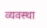व्यवस्था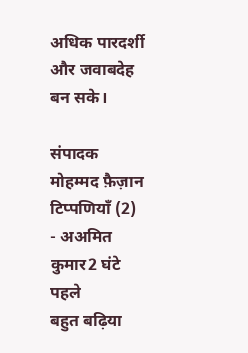अधिक पारदर्शी और जवाबदेह बन सके।

संपादक
मोहम्मद फ़ैज़ान
टिप्पणियाँ (2)
- अअमित कुमार2 घंटे पहले
बहुत बढ़िया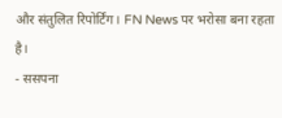और संतुलित रिपोर्टिंग। FN News पर भरोसा बना रहता है।
- ससपना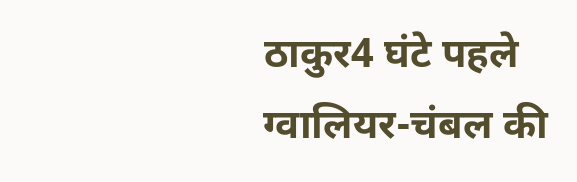ठाकुर4 घंटे पहले
ग्वालियर-चंबल की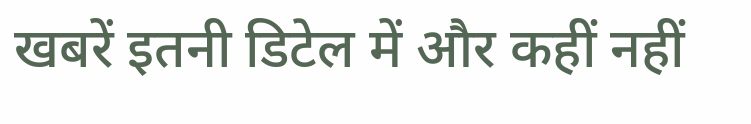खबरें इतनी डिटेल में और कहीं नहीं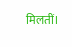मिलतीं।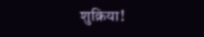शुक्रिया!